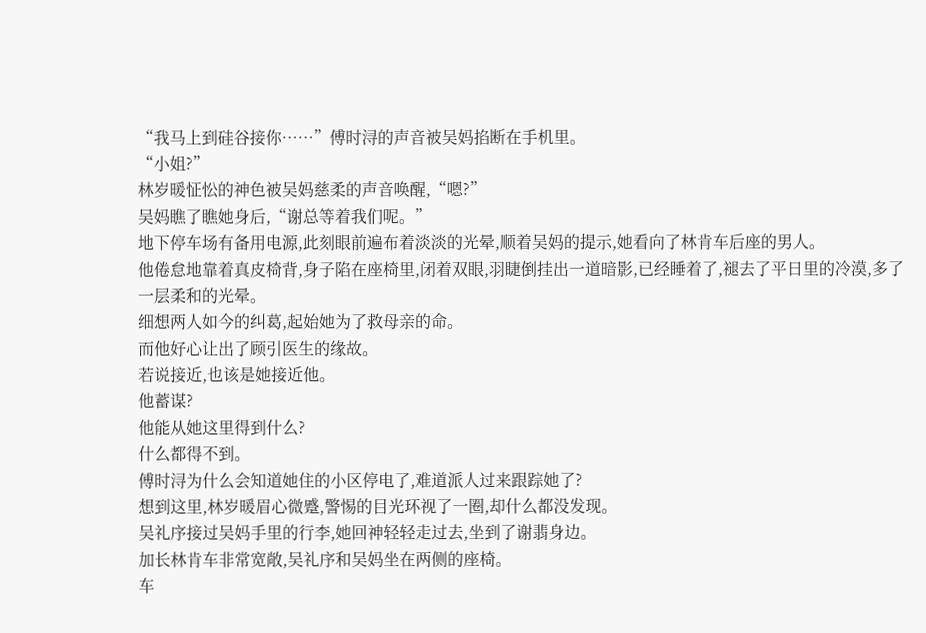“我马上到硅谷接你……”傅时浔的声音被吴妈掐断在手机里。
“小姐?”
林岁暖怔忪的神色被吴妈慈柔的声音唤醒,“嗯?”
吴妈瞧了瞧她身后,“谢总等着我们呢。”
地下停车场有备用电源,此刻眼前遍布着淡淡的光晕,顺着吴妈的提示,她看向了林肯车后座的男人。
他倦怠地靠着真皮椅背,身子陷在座椅里,闭着双眼,羽睫倒挂出一道暗影,已经睡着了,褪去了平日里的冷漠,多了一层柔和的光晕。
细想两人如今的纠葛,起始她为了救母亲的命。
而他好心让出了顾引医生的缘故。
若说接近,也该是她接近他。
他蓄谋?
他能从她这里得到什么?
什么都得不到。
傅时浔为什么会知道她住的小区停电了,难道派人过来跟踪她了?
想到这里,林岁暖眉心微蹙,警惕的目光环视了一圈,却什么都没发现。
吴礼序接过吴妈手里的行李,她回神轻轻走过去,坐到了谢翡身边。
加长林肯车非常宽敞,吴礼序和吴妈坐在两侧的座椅。
车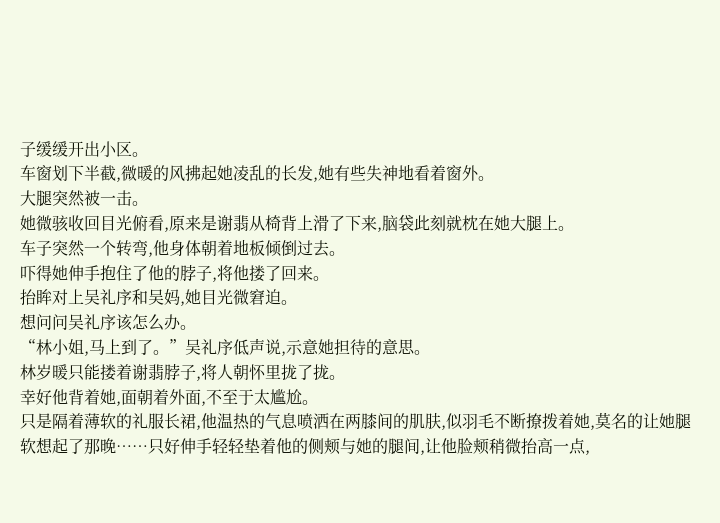子缓缓开出小区。
车窗划下半截,微暖的风拂起她凌乱的长发,她有些失神地看着窗外。
大腿突然被一击。
她微骇收回目光俯看,原来是谢翡从椅背上滑了下来,脑袋此刻就枕在她大腿上。
车子突然一个转弯,他身体朝着地板倾倒过去。
吓得她伸手抱住了他的脖子,将他搂了回来。
抬眸对上吴礼序和吴妈,她目光微窘迫。
想问问吴礼序该怎么办。
“林小姐,马上到了。”吴礼序低声说,示意她担待的意思。
林岁暖只能搂着谢翡脖子,将人朝怀里拢了拢。
幸好他背着她,面朝着外面,不至于太尴尬。
只是隔着薄软的礼服长裙,他温热的气息喷洒在两膝间的肌肤,似羽毛不断撩拨着她,莫名的让她腿软想起了那晚……只好伸手轻轻垫着他的侧颊与她的腿间,让他脸颊稍微抬高一点,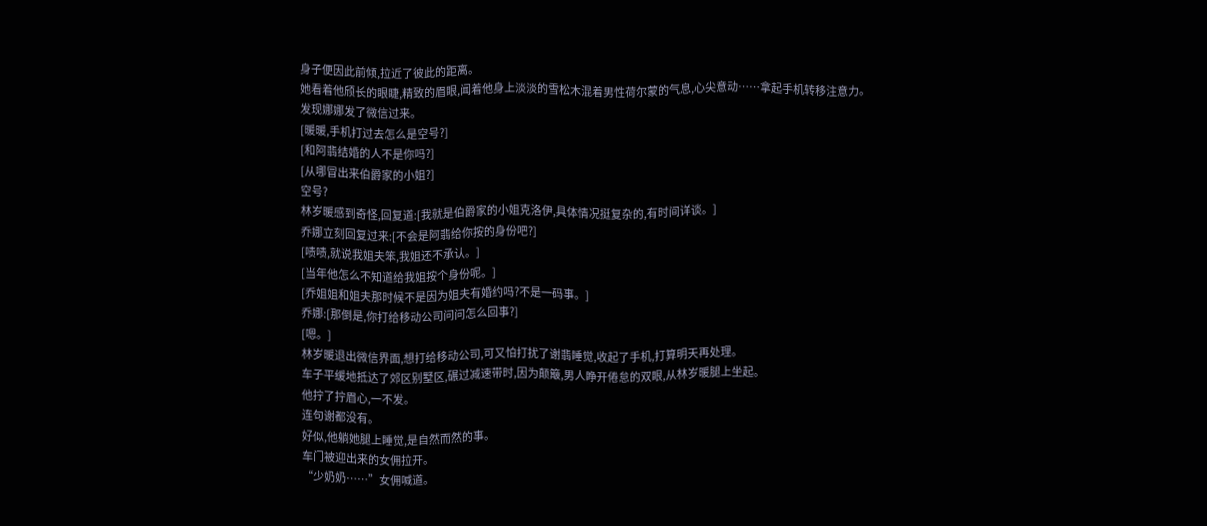身子便因此前倾,拉近了彼此的距离。
她看着他颀长的眼睫,精致的眉眼,闻着他身上淡淡的雪松木混着男性荷尔蒙的气息,心尖意动……拿起手机转移注意力。
发现娜娜发了微信过来。
[暖暖,手机打过去怎么是空号?]
[和阿翡结婚的人不是你吗?]
[从哪冒出来伯爵家的小姐?]
空号?
林岁暖感到奇怪,回复道:[我就是伯爵家的小姐克洛伊,具体情况挺复杂的,有时间详谈。]
乔娜立刻回复过来:[不会是阿翡给你按的身份吧?]
[啧啧,就说我姐夫笨,我姐还不承认。]
[当年他怎么不知道给我姐按个身份呢。]
[乔姐姐和姐夫那时候不是因为姐夫有婚约吗?不是一码事。]
乔娜:[那倒是,你打给移动公司问问怎么回事?]
[嗯。]
林岁暖退出微信界面,想打给移动公司,可又怕打扰了谢翡睡觉,收起了手机,打算明天再处理。
车子平缓地抵达了郊区别墅区,碾过减速带时,因为颠簸,男人睁开倦怠的双眼,从林岁暖腿上坐起。
他拧了拧眉心,一不发。
连句谢都没有。
好似,他躺她腿上睡觉,是自然而然的事。
车门被迎出来的女佣拉开。
“少奶奶……”女佣喊道。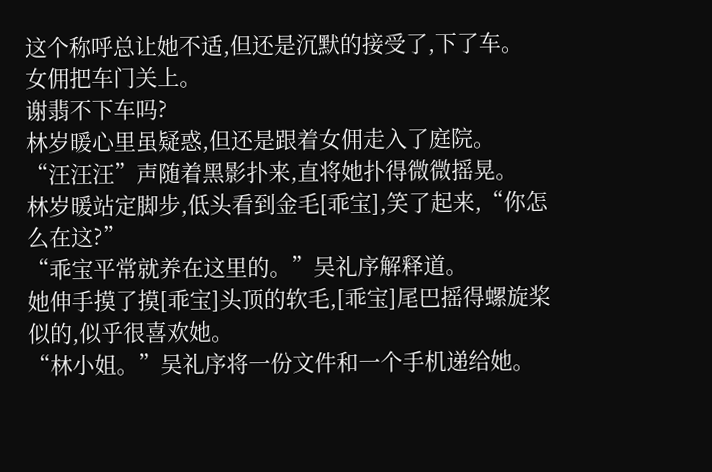这个称呼总让她不适,但还是沉默的接受了,下了车。
女佣把车门关上。
谢翡不下车吗?
林岁暖心里虽疑惑,但还是跟着女佣走入了庭院。
“汪汪汪”声随着黑影扑来,直将她扑得微微摇晃。
林岁暖站定脚步,低头看到金毛[乖宝],笑了起来,“你怎么在这?”
“乖宝平常就养在这里的。”吴礼序解释道。
她伸手摸了摸[乖宝]头顶的软毛,[乖宝]尾巴摇得螺旋桨似的,似乎很喜欢她。
“林小姐。”吴礼序将一份文件和一个手机递给她。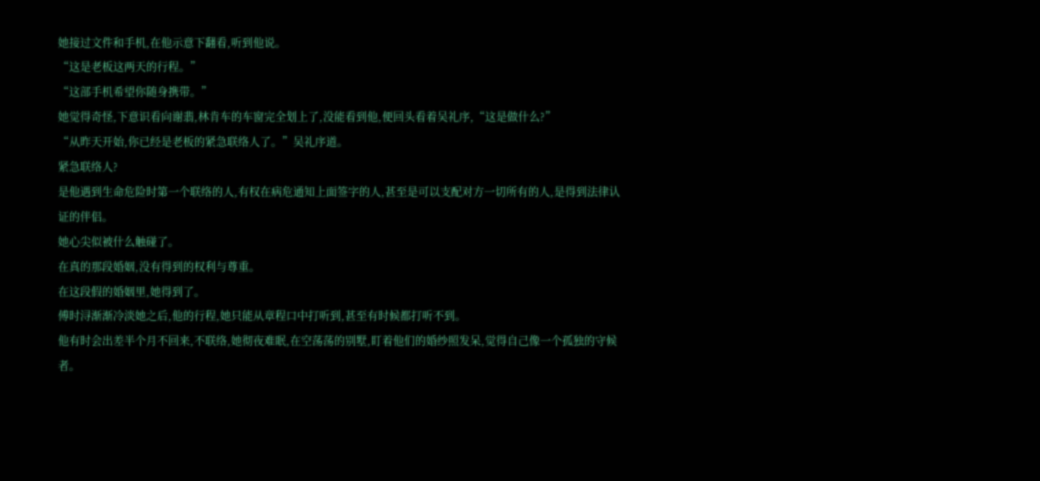她接过文件和手机,在他示意下翻看,听到他说。
“这是老板这两天的行程。”
“这部手机希望你随身携带。”
她觉得奇怪,下意识看向谢翡,林肯车的车窗完全划上了,没能看到他,便回头看着吴礼序,“这是做什么?”
“从昨天开始,你已经是老板的紧急联络人了。”吴礼序道。
紧急联络人?
是他遇到生命危险时第一个联络的人,有权在病危通知上面签字的人,甚至是可以支配对方一切所有的人,是得到法律认证的伴侣。
她心尖似被什么触碰了。
在真的那段婚姻,没有得到的权利与尊重。
在这段假的婚姻里,她得到了。
傅时浔渐渐冷淡她之后,他的行程,她只能从章程口中打听到,甚至有时候都打听不到。
他有时会出差半个月不回来,不联络,她彻夜难眠,在空荡荡的别墅,盯着他们的婚纱照发呆,觉得自己像一个孤独的守候者。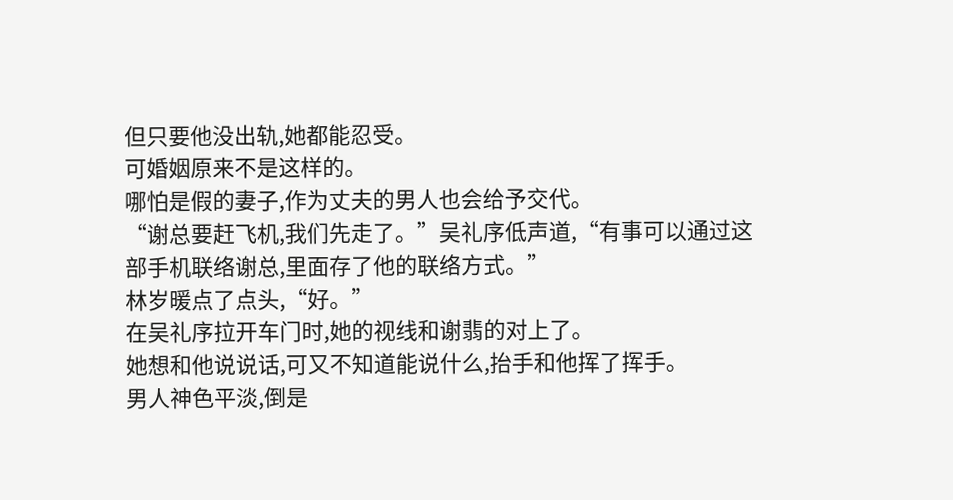但只要他没出轨,她都能忍受。
可婚姻原来不是这样的。
哪怕是假的妻子,作为丈夫的男人也会给予交代。
“谢总要赶飞机,我们先走了。”吴礼序低声道,“有事可以通过这部手机联络谢总,里面存了他的联络方式。”
林岁暖点了点头,“好。”
在吴礼序拉开车门时,她的视线和谢翡的对上了。
她想和他说说话,可又不知道能说什么,抬手和他挥了挥手。
男人神色平淡,倒是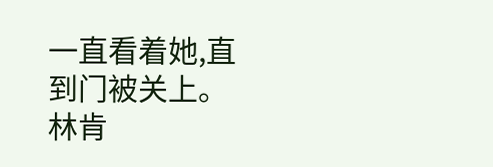一直看着她,直到门被关上。
林肯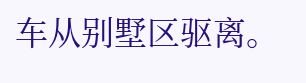车从别墅区驱离。